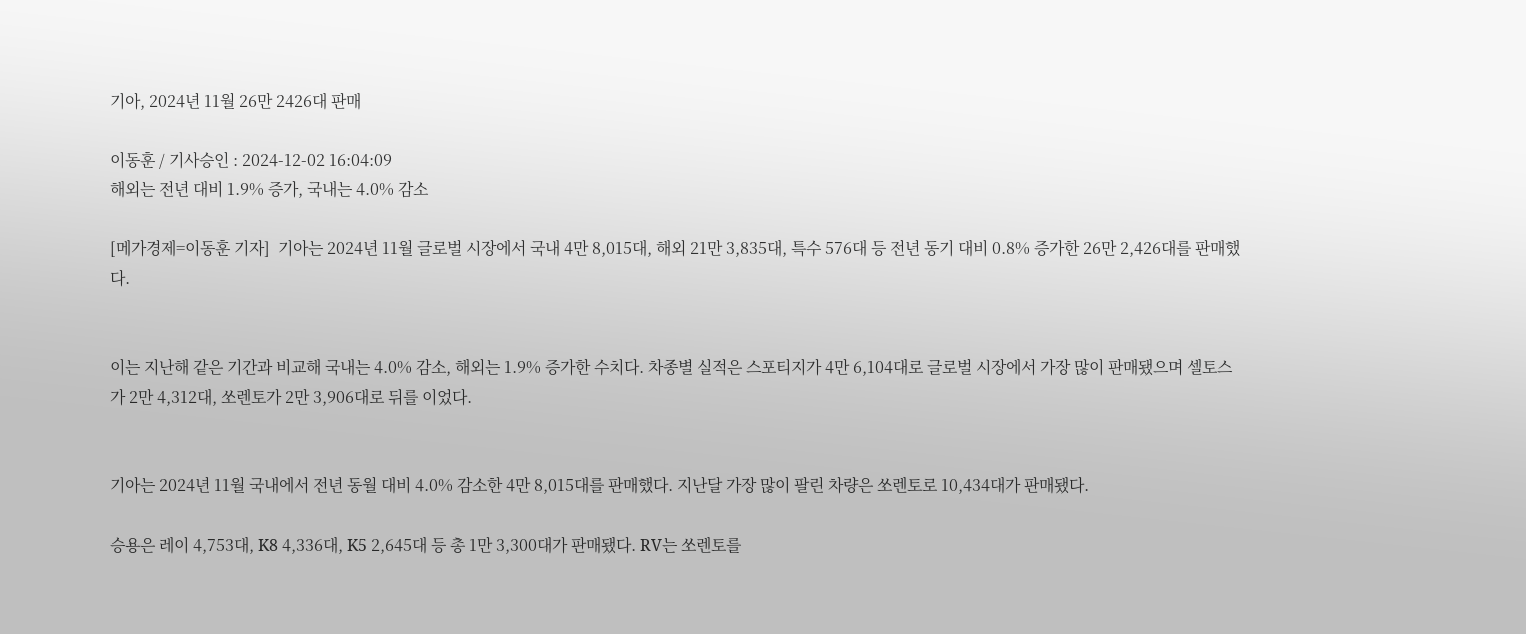기아, 2024년 11월 26만 2426대 판매

이동훈 / 기사승인 : 2024-12-02 16:04:09
해외는 전년 대비 1.9% 증가, 국내는 4.0% 감소

[메가경제=이동훈 기자]  기아는 2024년 11월 글로벌 시장에서 국내 4만 8,015대, 해외 21만 3,835대, 특수 576대 등 전년 동기 대비 0.8% 증가한 26만 2,426대를 판매했다.


이는 지난해 같은 기간과 비교해 국내는 4.0% 감소, 해외는 1.9% 증가한 수치다. 차종별 실적은 스포티지가 4만 6,104대로 글로벌 시장에서 가장 많이 판매됐으며 셀토스가 2만 4,312대, 쏘렌토가 2만 3,906대로 뒤를 이었다.


기아는 2024년 11월 국내에서 전년 동월 대비 4.0% 감소한 4만 8,015대를 판매했다. 지난달 가장 많이 팔린 차량은 쏘렌토로 10,434대가 판매됐다.

승용은 레이 4,753대, K8 4,336대, K5 2,645대 등 총 1만 3,300대가 판매됐다. RV는 쏘렌토를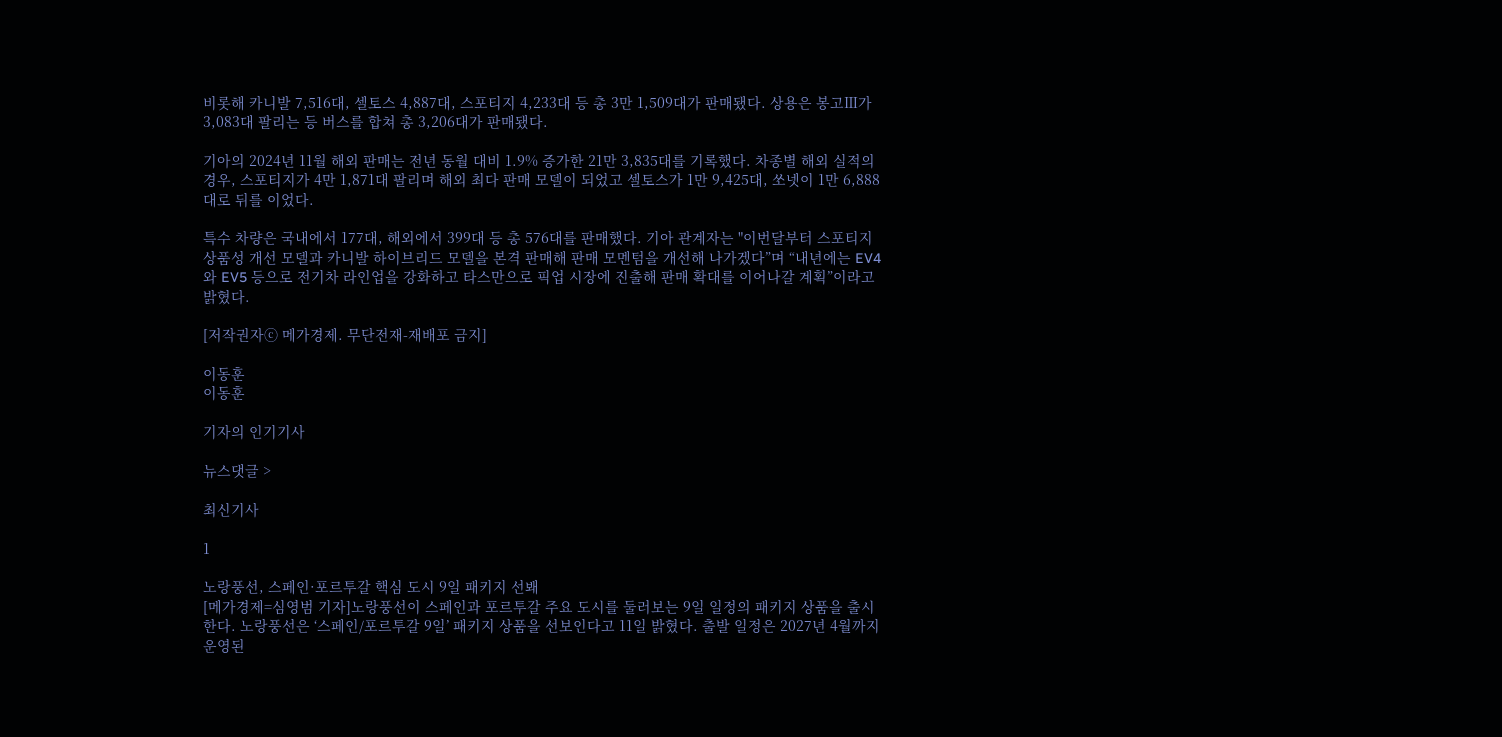비롯해 카니발 7,516대, 셀토스 4,887대, 스포티지 4,233대 등 총 3만 1,509대가 판매됐다. 상용은 봉고Ⅲ가 3,083대 팔리는 등 버스를 합쳐 총 3,206대가 판매됐다.

기아의 2024년 11월 해외 판매는 전년 동월 대비 1.9% 증가한 21만 3,835대를 기록했다. 차종별 해외 실적의 경우, 스포티지가 4만 1,871대 팔리며 해외 최다 판매 모델이 되었고 셀토스가 1만 9,425대, 쏘넷이 1만 6,888대로 뒤를 이었다.

특수 차량은 국내에서 177대, 해외에서 399대 등 총 576대를 판매했다. 기아 관계자는 "이번달부터 스포티지 상품성 개선 모델과 카니발 하이브리드 모델을 본격 판매해 판매 모멘텀을 개선해 나가겠다”며 “내년에는 EV4와 EV5 등으로 전기차 라인업을 강화하고 타스만으로 픽업 시장에 진출해 판매 확대를 이어나갈 계획”이라고 밝혔다.

[저작권자ⓒ 메가경제. 무단전재-재배포 금지]

이동훈
이동훈

기자의 인기기사

뉴스댓글 >

최신기사

1

노랑풍선, 스페인·포르투갈 핵심 도시 9일 패키지 선봬
[메가경제=심영범 기자]노랑풍선이 스페인과 포르투갈 주요 도시를 둘러보는 9일 일정의 패키지 상품을 출시한다. 노랑풍선은 ‘스페인/포르투갈 9일’ 패키지 상품을 선보인다고 11일 밝혔다. 출발 일정은 2027년 4월까지 운영된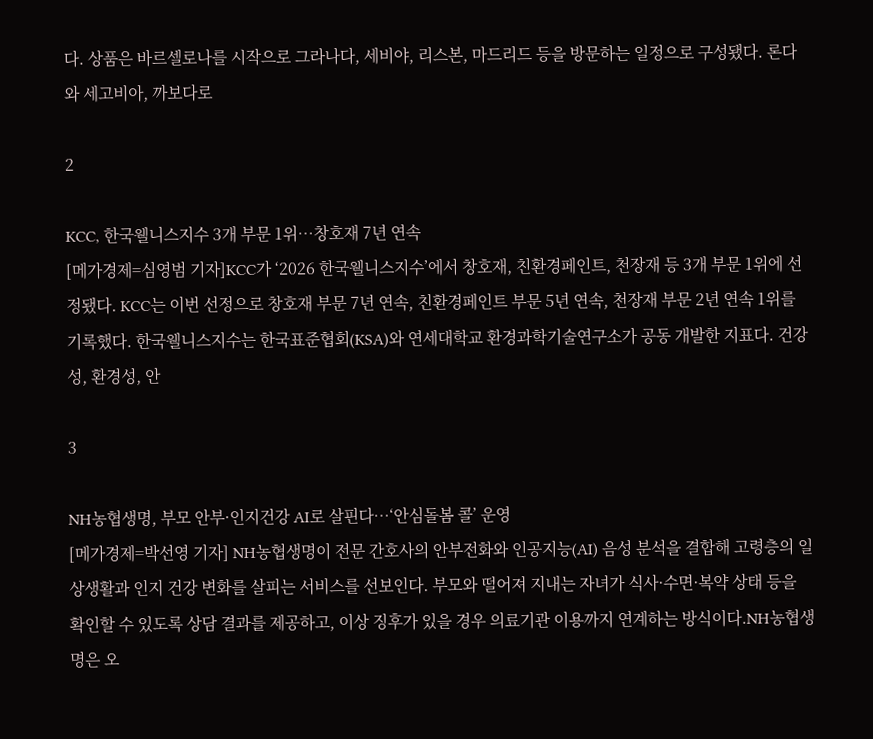다. 상품은 바르셀로나를 시작으로 그라나다, 세비야, 리스본, 마드리드 등을 방문하는 일정으로 구성됐다. 론다와 세고비아, 까보다로

2

KCC, 한국웰니스지수 3개 부문 1위…창호재 7년 연속
[메가경제=심영범 기자]KCC가 ‘2026 한국웰니스지수’에서 창호재, 친환경페인트, 천장재 등 3개 부문 1위에 선정됐다. KCC는 이번 선정으로 창호재 부문 7년 연속, 친환경페인트 부문 5년 연속, 천장재 부문 2년 연속 1위를 기록했다. 한국웰니스지수는 한국표준협회(KSA)와 연세대학교 환경과학기술연구소가 공동 개발한 지표다. 건강성, 환경성, 안

3

NH농협생명, 부모 안부·인지건강 AI로 살핀다…‘안심돌봄 콜’ 운영
[메가경제=박선영 기자] NH농협생명이 전문 간호사의 안부전화와 인공지능(AI) 음성 분석을 결합해 고령층의 일상생활과 인지 건강 변화를 살피는 서비스를 선보인다. 부모와 떨어져 지내는 자녀가 식사·수면·복약 상태 등을 확인할 수 있도록 상담 결과를 제공하고, 이상 징후가 있을 경우 의료기관 이용까지 연계하는 방식이다.NH농협생명은 오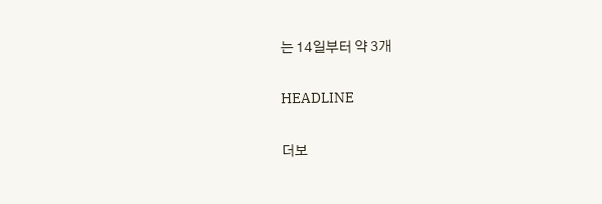는 14일부터 약 3개

HEADLINE

더보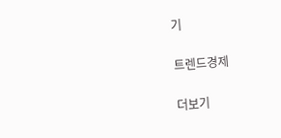기

트렌드경제

더보기